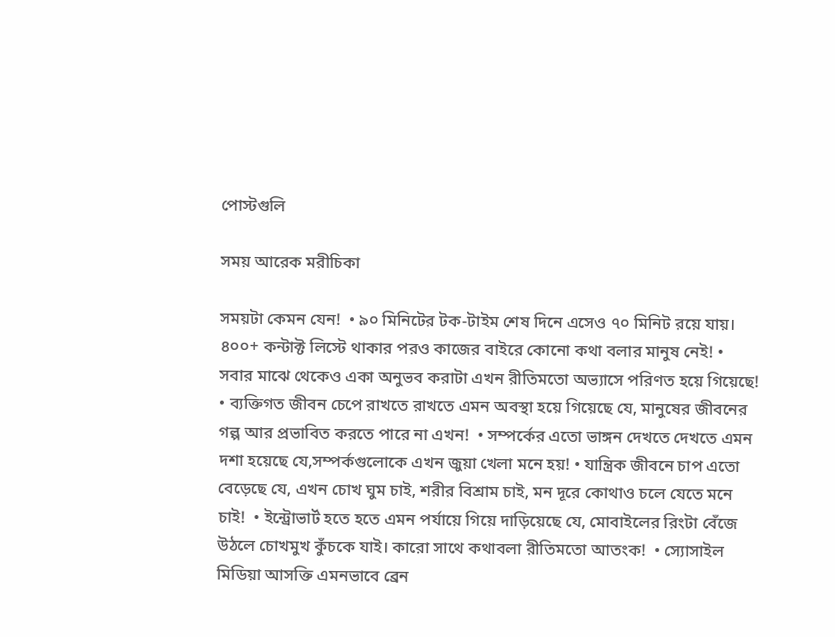পোস্টগুলি

সময় আরেক মরীচিকা

সময়টা কেমন যেন!  • ৯০ মিনিটের টক-টাইম শেষ দিনে এসেও ৭০ মিনিট রয়ে যায়। ৪০০+ কন্টাক্ট লিস্টে থাকার পরও কাজের বাইরে কোনো কথা বলার মানুষ নেই! • সবার মাঝে থেকেও একা অনুভব করাটা এখন রীতিমতো অভ্যাসে পরিণত হয়ে গিয়েছে! • ব্যক্তিগত জীবন চেপে রাখতে রাখতে এমন অবস্থা হয়ে গিয়েছে যে, মানুষের জীবনের গল্প আর প্রভাবিত করতে পারে না এখন!  • সম্পর্কের এতো ভাঙ্গন দেখতে দেখতে এমন দশা হয়েছে যে,সম্পর্কগুলোকে এখন জুয়া খেলা মনে হয়! • যান্ত্রিক জীবনে চাপ এতো বেড়েছে যে, এখন চোখ ঘুম চাই, শরীর বিশ্রাম চাই, মন দূরে কোথাও চলে যেতে মনে চাই!  • ইন্ট্রোভার্ট হতে হতে এমন পর্যায়ে গিয়ে দাড়িয়েছে যে, মোবাইলের রিংটা বেঁজে উঠলে চোখমুখ কুঁচকে যাই। কারো সাথে কথাবলা রীতিমতো আতংক!  • স্যোসাইল মিডিয়া আসক্তি এমনভাবে ব্রেন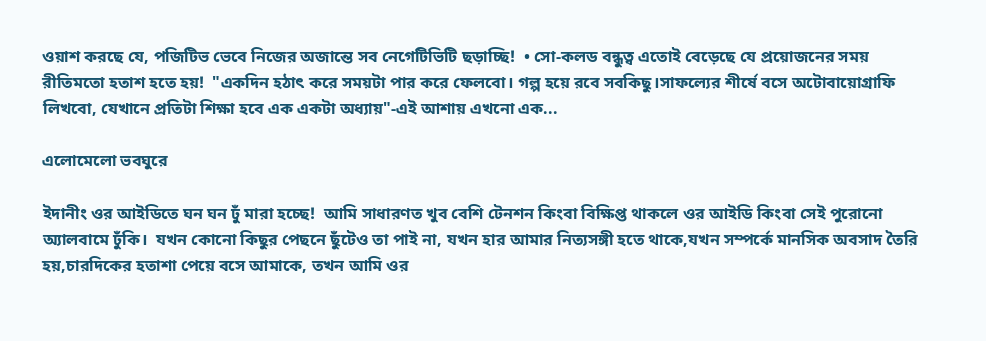ওয়াশ করছে যে, পজিটিভ ভেবে নিজের অজান্তে সব নেগেটিভিটি ছড়াচ্ছি!  • সো-কলড বন্ধুত্ব এতোই বেড়েছে যে প্রয়োজনের সময় রীতিমতো হতাশ হতে হয়!  "একদিন হঠাৎ করে সময়টা পার করে ফেলবো। গল্প হয়ে রবে সবকিছু।সাফল্যের শীর্ষে বসে অটোবায়োগ্রাফি লিখবো, যেখানে প্রতিটা শিক্ষা হবে এক একটা অধ্যায়"-এই আশায় এখনো এক...

এলোমেলো ভবঘুরে

ইদানীং ওর আইডিতে ঘন ঘন ঢুঁ মারা হচ্ছে!  আমি সাধারণত খুব বেশি টেনশন কিংবা বিক্ষিপ্ত থাকলে ওর আইডি কিংবা সেই পুরোনো অ্যালবামে ঢুঁকি।  যখন কোনো কিছুর পেছনে ছুঁটেও তা পাই না, যখন হার আমার নিত্যসঙ্গী হতে থাকে,যখন সম্পর্কে মানসিক অবসাদ তৈরি হয়,চারদিকের হতাশা পেয়ে বসে আমাকে, তখন আমি ওর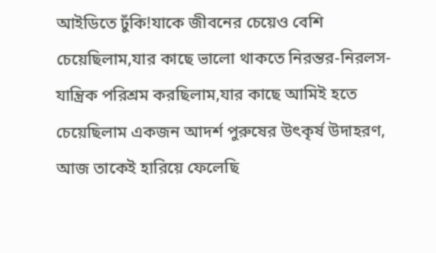আইডিতে ঢুঁকি!যাকে জীবনের চেয়েও বেশি চেয়েছিলাম,যার কাছে ভালো থাকতে নিরন্তর-নিরলস-যান্ত্রিক পরিশ্রম করছিলাম,যার কাছে আমিই হতে চেয়েছিলাম একজন আদর্শ পুরুষের উৎকৃর্ষ উদাহরণ, আজ তাকেই হারিয়ে ফেলেছি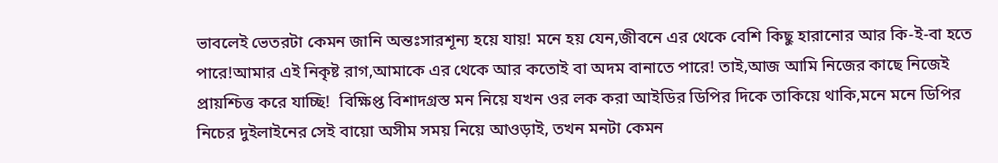ভাবলেই ভেতরটা কেমন জানি অন্তঃসারশূন্য হয়ে যায়! মনে হয় যেন,জীবনে এর থেকে বেশি কিছু হারানোর আর কি-ই-বা হতে পারে!আমার এই নিকৃষ্ট রাগ,আমাকে এর থেকে আর কতোই বা অদম বানাতে পারে! তাই,আজ আমি নিজের কাছে নিজেই প্রায়শ্চিত্ত করে যাচ্ছি!  বিক্ষিপ্ত বিশাদগ্রস্ত মন নিয়ে যখন ওর লক করা আইডির ডিপির দিকে তাকিয়ে থাকি,মনে মনে ডিপির নিচের দুইলাইনের সেই বায়ো অসীম সময় নিয়ে আওড়াই, তখন মনটা কেমন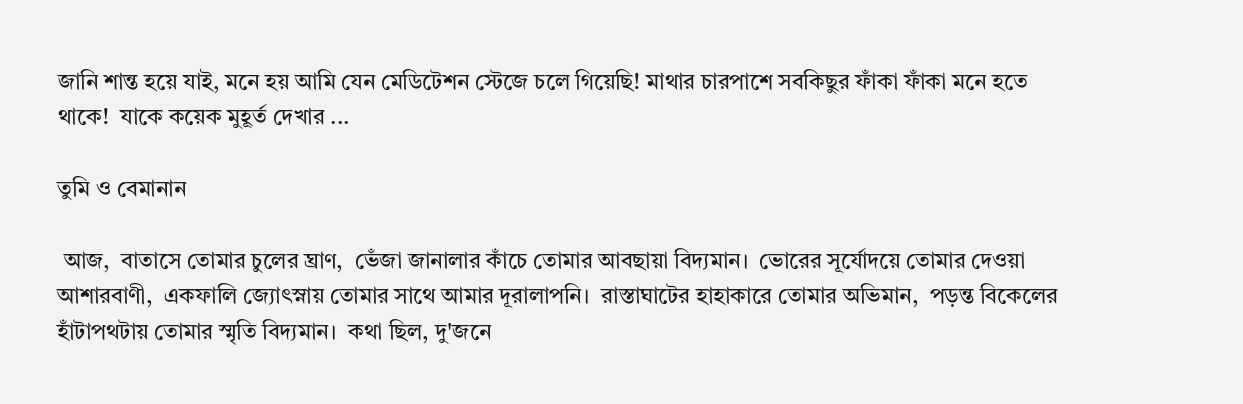জানি শান্ত হয়ে যাই, মনে হয় আমি যেন মেডিটেশন স্টেজে চলে গিয়েছি! মাথার চারপাশে সবকিছুর ফাঁকা ফাঁকা মনে হতে থাকে!  যাকে কয়েক মুহূর্ত দেখার ...

তুমি ও বেমানান

 আজ,  বাতাসে তোমার চুলের ঘ্রাণ,  ভেঁজা জানালার কাঁচে তোমার আবছায়া বিদ্যমান।  ভোরের সূর্যোদয়ে তোমার দেওয়া আশারবাণী,  একফালি জ্যোৎস্নায় তোমার সাথে আমার দূরালাপনি।  রাস্তাঘাটের হাহাকারে তোমার অভিমান,  পড়ন্ত বিকেলের হাঁটাপথটায় তোমার স্মৃতি বিদ্যমান।  কথা ছিল, দু'জনে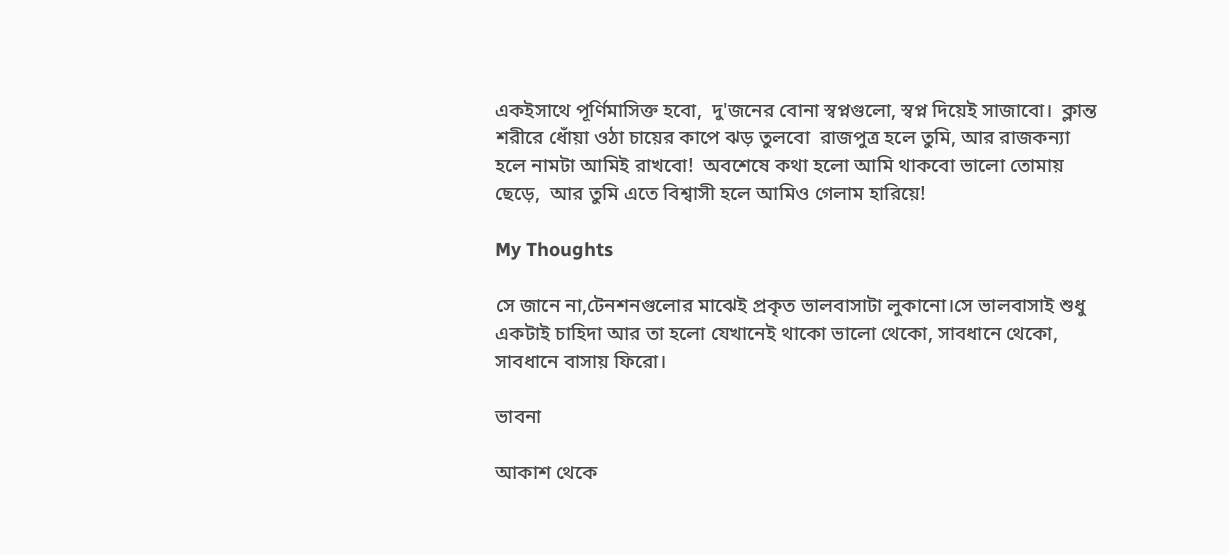একইসাথে পূর্ণিমাসিক্ত হবো,  দু'জনের বোনা স্বপ্নগুলো, স্বপ্ন দিয়েই সাজাবো।  ক্লান্ত শরীরে ধোঁয়া ওঠা চায়ের কাপে ঝড় তুলবো  রাজপুত্র হলে তুমি, আর রাজকন্যা হলে নামটা আমিই রাখবো!  অবশেষে কথা হলো আমি থাকবো ভালো তোমায় ছেড়ে,  আর তুমি এতে বিশ্বাসী হলে আমিও গেলাম হারিয়ে!

My Thoughts

সে জানে না,টেনশনগুলোর মাঝেই প্রকৃত ভালবাসাটা লুকানো।সে ভালবাসাই শুধু একটাই চাহিদা আর তা হলো যেখানেই থাকো ভালো থেকো, সাবধানে থেকো, সাবধানে বাসায় ফিরো।

ভাবনা

আকাশ থেকে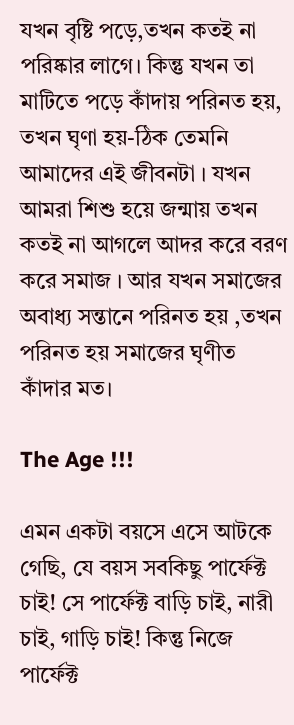যখন বৃষ্টি পড়ে,তখন কতই না পরিষ্কার লাগে। কিন্তু যখন তা মাটিতে পড়ে কাঁদায় পরিনত হয়, তখন ঘৃণা হয়-ঠিক তেমনি আমাদের এই জীবনটা । যখন আমরা শিশু হয়ে জন্মায় তখন কতই না আগলে আদর করে বরণ করে সমাজ । আর যখন সমাজের অবাধ্য সন্তানে পরিনত হয় ,তখন পরিনত হয় সমাজের ঘৃণীত কাঁদার মত।

The Age !!!

এমন একটা বয়সে এসে আটকে গেছি, যে বয়স সবকিছু পার্ফেক্ট চাই! সে পার্ফেক্ট বাড়ি চাই, নারী চাই, গাড়ি চাই! কিন্তু নিজে পার্ফেক্ট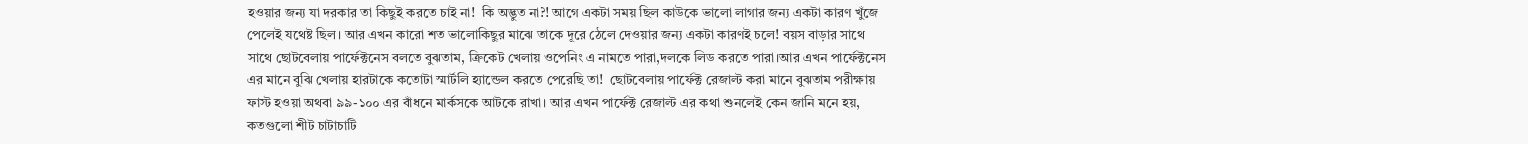হওয়ার জন্য যা দরকার তা কিছুই করতে চাই না!  কি অদ্ভুত না?! আগে একটা সময় ছিল কাউকে ভালো লাগার জন্য একটা কারণ খুঁজে পেলেই যথেষ্ট ছিল। আর এখন কারো শত ভালোকিছুর মাঝে তাকে দূরে ঠেলে দেওয়ার জন্য একটা কারণই চলে! বয়স বাড়ার সাথে সাথে ছোটবেলায় পার্ফেক্টনেস বলতে বুঝতাম, ক্রিকেট খেলায় ওপেনিং এ নামতে পারা,দলকে লিড করতে পারা।আর এখন পার্ফেক্টনেস এর মানে বুঝি খেলায় হারটাকে কতোটা স্মার্টলি হ্যান্ডেল করতে পেরেছি তা!  ছোটবেলায় পার্ফেক্ট রেজাল্ট করা মানে বুঝতাম পরীক্ষায় ফাস্ট হওয়া অথবা ৯৯-১০০ এর বাঁধনে মার্কসকে আটকে রাখা। আর এখন পার্ফেক্ট রেজাল্ট এর কথা শুনলেই কেন জানি মনে হয়, কতগুলো শীট চাটাচাটি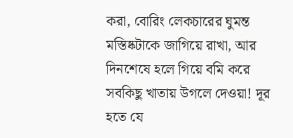করা, বোরিং লেকচারের ঘুমন্ত মস্তিষ্কটাকে জাগিয়ে রাখা, আর দিনশেষে হলে গিয়ে বমি করে সবকিছু খাতায় উগলে দেওয়া! দূর হতে যে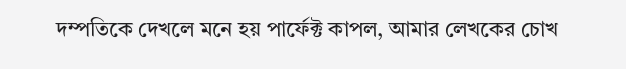দম্পতিকে দেখলে মনে হয় পার্ফেক্ট কাপল, আমার লেখকের চোখ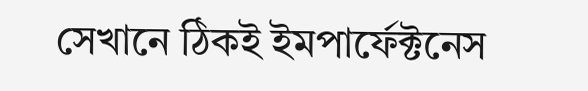সেখানে ঠিকই ইমপার্ফেক্টনেস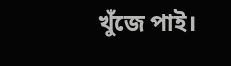খুঁজে পাই।